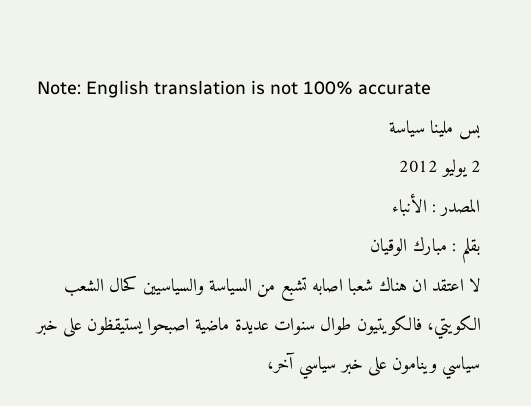Note: English translation is not 100% accurate
بس ملينا سياسة
2 يوليو 2012
المصدر : الأنباء
بقلم : مبارك الوقيان
لا اعتقد ان هناك شعبا اصابه تشبع من السياسة والسياسيين كحال الشعب الكويتي، فالكويتيون طوال سنوات عديدة ماضية اصبحوا يستيقظون على خبر سياسي وينامون على خبر سياسي آخر،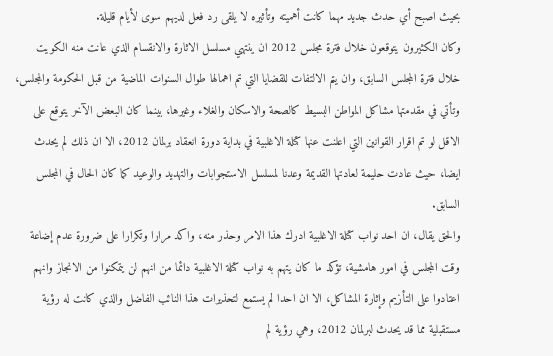بحيث اصبح أي حدث جديد مهما كانت أهميته وتأثيره لا يلقى رد فعل لديهم سوى لأيام قليلة.
وكان الكثيرون يتوقعون خلال فترة مجلس 2012 ان ينتهي مسلسل الاثارة والانقسام الذي عانت منه الكويت خلال فترة المجلس السابق، وان يتم الالتفات للقضايا التي تم اهمالها طوال السنوات الماضية من قبل الحكومة والمجلس، وتأتي في مقدمتها مشاكل المواطن البسيط كالصحة والاسكان والغلاء وغيرها، بينما كان البعض الآخر يتوقع على الاقل لو تم اقرار القوانين التي اعلنت عنها كتلة الاغلبية في بداية دورة انعقاد برلمان 2012، الا ان ذلك لم يحدث ايضا، حيث عادت حليمة لعادتها القديمة وعدنا لمسلسل الاستجوابات والتهديد والوعيد كما كان الحال في المجلس السابق.
والحق يقال، ان احد نواب كتلة الاغلبية ادرك هذا الامر وحذر منه، واكد مرارا وتكرارا على ضرورة عدم إضاعة وقت المجلس في امور هامشية، تؤكد ما كان يتهم به نواب كتلة الاغلبية دائما من انهم لن يتمكنوا من الانجاز وانهم اعتادوا على التأزيم وإثارة المشاكل، الا ان احدا لم يستمع لتحذيرات هذا النائب الفاضل والذي كانت له رؤية مستقبلية مما قد يحدث لبرلمان 2012، وهي رؤية لم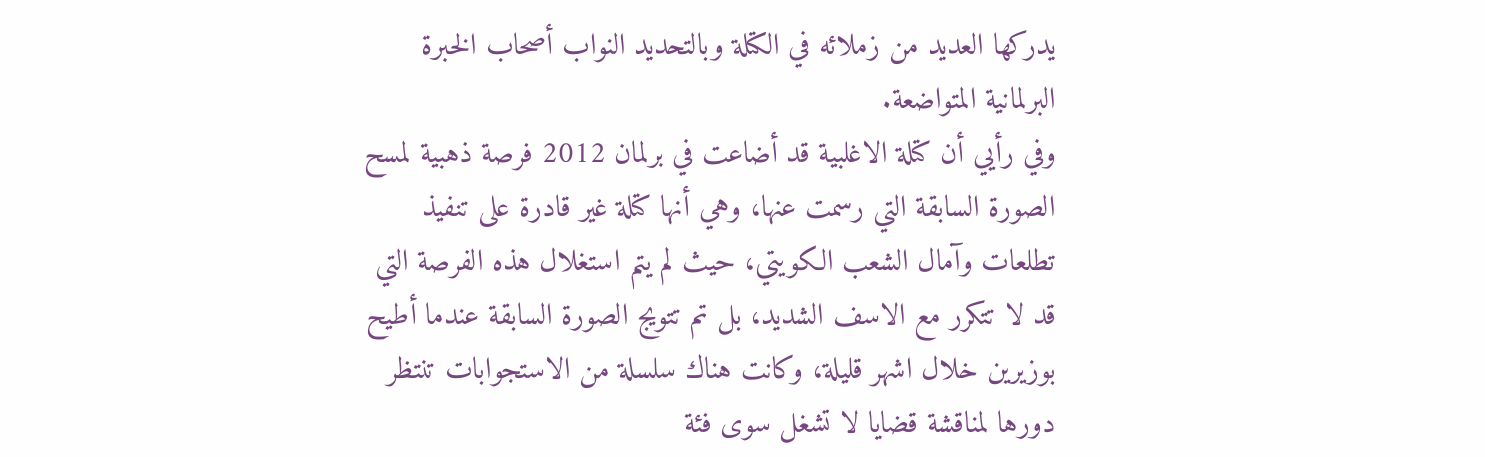يدركها العديد من زملائه في الكتلة وبالتحديد النواب أصحاب الخبرة البرلمانية المتواضعة.
وفي رأيي أن كتلة الاغلبية قد أضاعت في برلمان 2012 فرصة ذهبية لمسح الصورة السابقة التي رسمت عنها، وهي أنها كتلة غير قادرة على تنفيذ تطلعات وآمال الشعب الكويتي، حيث لم يتم استغلال هذه الفرصة التي قد لا تتكرر مع الاسف الشديد، بل تم تتويج الصورة السابقة عندما أطيح بوزيرين خلال اشهر قليلة، وكانت هناك سلسلة من الاستجوابات تنتظر دورها لمناقشة قضايا لا تشغل سوى فئة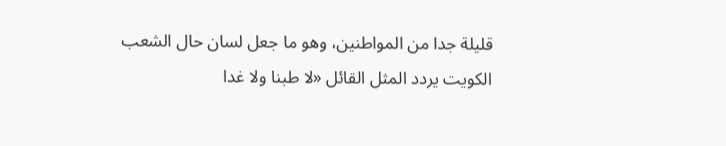قليلة جدا من المواطنين، وهو ما جعل لسان حال الشعب الكويت يردد المثل القائل «لا طبنا ولا غدا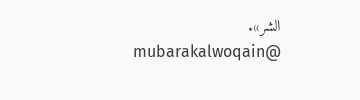الشر».
mubarakalwoqain@